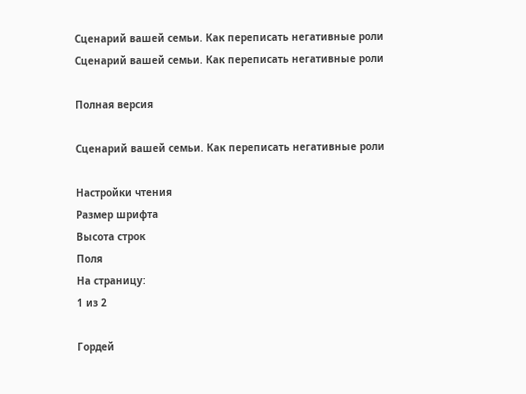Сценарий вашей семьи. Как переписать негативные роли
Сценарий вашей семьи. Как переписать негативные роли

Полная версия

Сценарий вашей семьи. Как переписать негативные роли

Настройки чтения
Размер шрифта
Высота строк
Поля
На страницу:
1 из 2

Гордей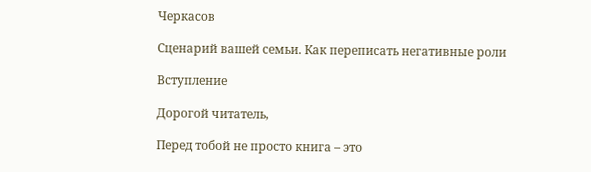Черкасов

Сценарий вашей семьи. Как переписать негативные роли

Вступление

Дорогой читатель,

Перед тобой не просто книга – это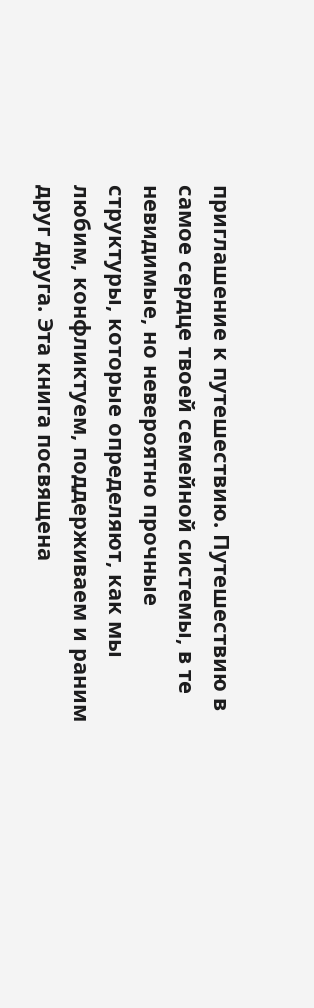приглашение к путешествию. Путешествию в самое сердце твоей семейной системы, в те невидимые, но невероятно прочные структуры, которые определяют, как мы любим, конфликтуем, поддерживаем и раним друг друга. Эта книга посвящена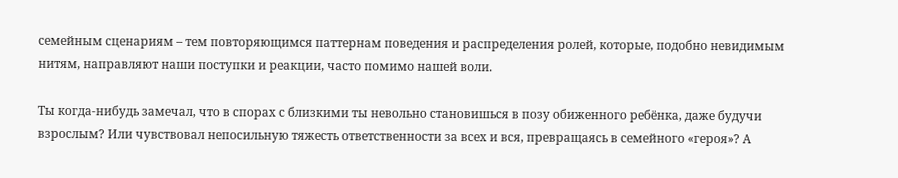семейным сценариям – тем повторяющимся паттернам поведения и распределения ролей, которые, подобно невидимым нитям, направляют наши поступки и реакции, часто помимо нашей воли.

Ты когда-нибудь замечал, что в спорах с близкими ты невольно становишься в позу обиженного ребёнка, даже будучи взрослым? Или чувствовал непосильную тяжесть ответственности за всех и вся, превращаясь в семейного «героя»? А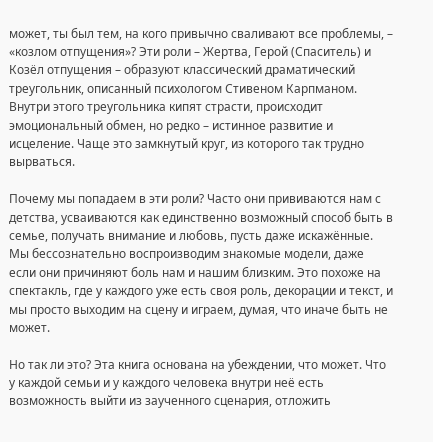может, ты был тем, на кого привычно сваливают все проблемы, – «козлом отпущения»? Эти роли – Жертва, Герой (Спаситель) и Козёл отпущения – образуют классический драматический треугольник, описанный психологом Стивеном Карпманом. Внутри этого треугольника кипят страсти, происходит эмоциональный обмен, но редко – истинное развитие и исцеление. Чаще это замкнутый круг, из которого так трудно вырваться.

Почему мы попадаем в эти роли? Часто они прививаются нам с детства, усваиваются как единственно возможный способ быть в семье, получать внимание и любовь, пусть даже искажённые. Мы бессознательно воспроизводим знакомые модели, даже если они причиняют боль нам и нашим близким. Это похоже на спектакль, где у каждого уже есть своя роль, декорации и текст, и мы просто выходим на сцену и играем, думая, что иначе быть не может.

Но так ли это? Эта книга основана на убеждении, что может. Что у каждой семьи и у каждого человека внутри неё есть возможность выйти из заученного сценария, отложить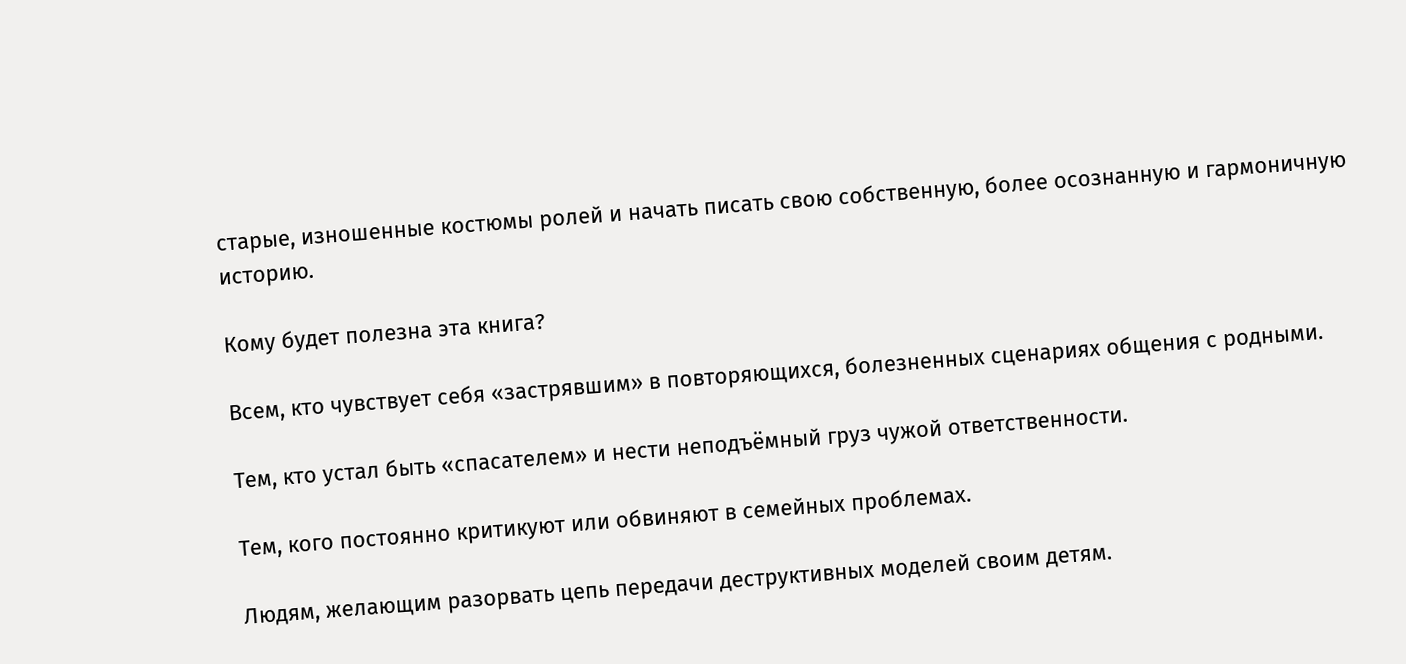старые, изношенные костюмы ролей и начать писать свою собственную, более осознанную и гармоничную историю.

Кому будет полезна эта книга?

Всем, кто чувствует себя «застрявшим» в повторяющихся, болезненных сценариях общения с родными.

Тем, кто устал быть «спасателем» и нести неподъёмный груз чужой ответственности.

Тем, кого постоянно критикуют или обвиняют в семейных проблемах.

Людям, желающим разорвать цепь передачи деструктивных моделей своим детям.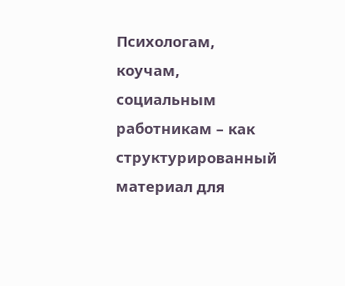Психологам, коучам, социальным работникам – как структурированный материал для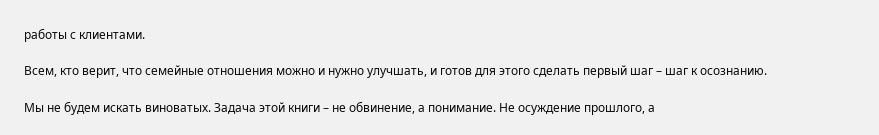работы с клиентами.

Всем, кто верит, что семейные отношения можно и нужно улучшать, и готов для этого сделать первый шаг – шаг к осознанию.

Мы не будем искать виноватых. Задача этой книги – не обвинение, а понимание. Не осуждение прошлого, а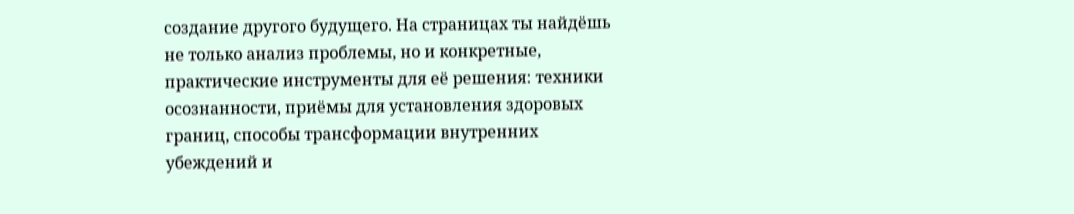создание другого будущего. На страницах ты найдёшь не только анализ проблемы, но и конкретные, практические инструменты для её решения: техники осознанности, приёмы для установления здоровых границ, способы трансформации внутренних убеждений и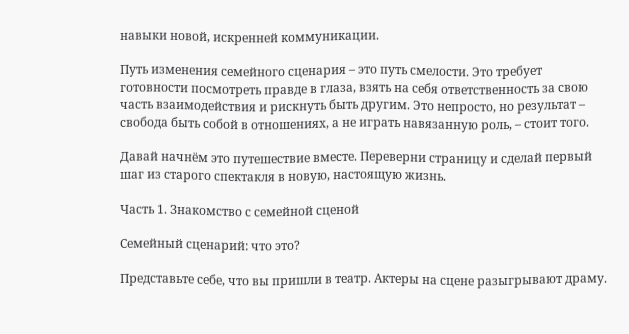навыки новой, искренней коммуникации.

Путь изменения семейного сценария – это путь смелости. Это требует готовности посмотреть правде в глаза, взять на себя ответственность за свою часть взаимодействия и рискнуть быть другим. Это непросто, но результат – свобода быть собой в отношениях, а не играть навязанную роль, – стоит того.

Давай начнём это путешествие вместе. Переверни страницу и сделай первый шаг из старого спектакля в новую, настоящую жизнь.

Часть 1. Знакомство с семейной сценой

Семейный сценарий: что это?

Представьте себе, что вы пришли в театр. Актеры на сцене разыгрывают драму.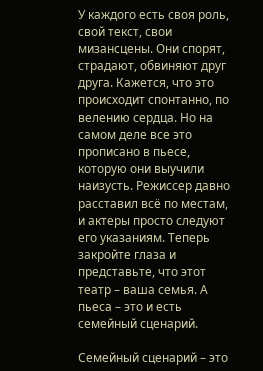У каждого есть своя роль, свой текст, свои мизансцены. Они спорят, страдают, обвиняют друг друга. Кажется, что это происходит спонтанно, по велению сердца. Но на самом деле все это прописано в пьесе, которую они выучили наизусть. Режиссер давно расставил всё по местам, и актеры просто следуют его указаниям. Теперь закройте глаза и представьте, что этот театр – ваша семья. А пьеса – это и есть семейный сценарий.

Семейный сценарий – это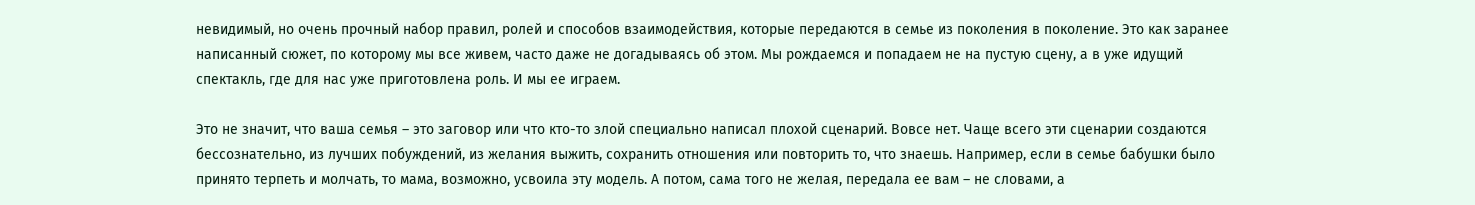невидимый, но очень прочный набор правил, ролей и способов взаимодействия, которые передаются в семье из поколения в поколение. Это как заранее написанный сюжет, по которому мы все живем, часто даже не догадываясь об этом. Мы рождаемся и попадаем не на пустую сцену, а в уже идущий спектакль, где для нас уже приготовлена роль. И мы ее играем.

Это не значит, что ваша семья – это заговор или что кто-то злой специально написал плохой сценарий. Вовсе нет. Чаще всего эти сценарии создаются бессознательно, из лучших побуждений, из желания выжить, сохранить отношения или повторить то, что знаешь. Например, если в семье бабушки было принято терпеть и молчать, то мама, возможно, усвоила эту модель. А потом, сама того не желая, передала ее вам – не словами, а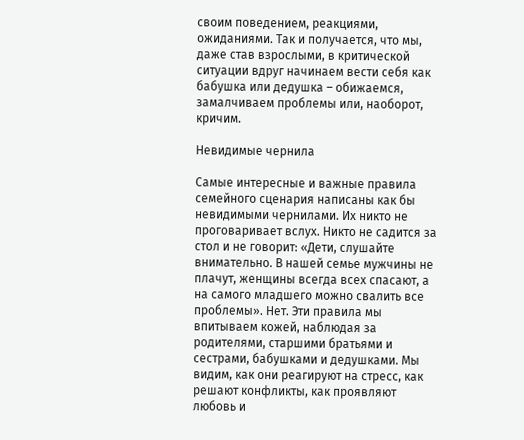своим поведением, реакциями, ожиданиями. Так и получается, что мы, даже став взрослыми, в критической ситуации вдруг начинаем вести себя как бабушка или дедушка – обижаемся, замалчиваем проблемы или, наоборот, кричим.

Невидимые чернила

Самые интересные и важные правила семейного сценария написаны как бы невидимыми чернилами. Их никто не проговаривает вслух. Никто не садится за стол и не говорит: «Дети, слушайте внимательно. В нашей семье мужчины не плачут, женщины всегда всех спасают, а на самого младшего можно свалить все проблемы». Нет. Эти правила мы впитываем кожей, наблюдая за родителями, старшими братьями и сестрами, бабушками и дедушками. Мы видим, как они реагируют на стресс, как решают конфликты, как проявляют любовь и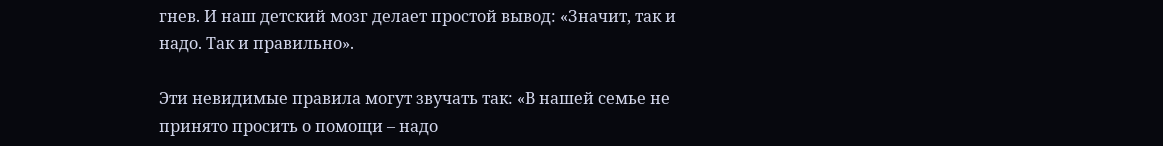гнев. И наш детский мозг делает простой вывод: «Значит, так и надо. Так и правильно».

Эти невидимые правила могут звучать так: «В нашей семье не принято просить о помощи – надо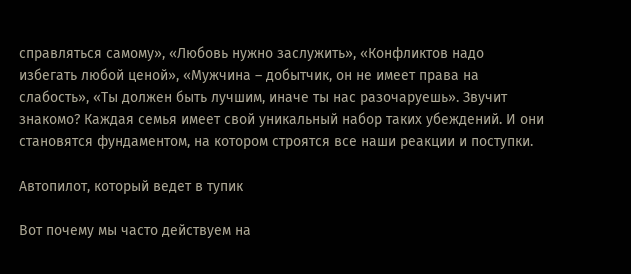справляться самому», «Любовь нужно заслужить», «Конфликтов надо избегать любой ценой», «Мужчина – добытчик, он не имеет права на слабость», «Ты должен быть лучшим, иначе ты нас разочаруешь». Звучит знакомо? Каждая семья имеет свой уникальный набор таких убеждений. И они становятся фундаментом, на котором строятся все наши реакции и поступки.

Автопилот, который ведет в тупик

Вот почему мы часто действуем на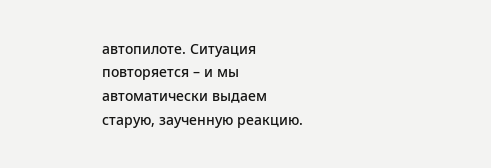автопилоте. Ситуация повторяется – и мы автоматически выдаем старую, заученную реакцию.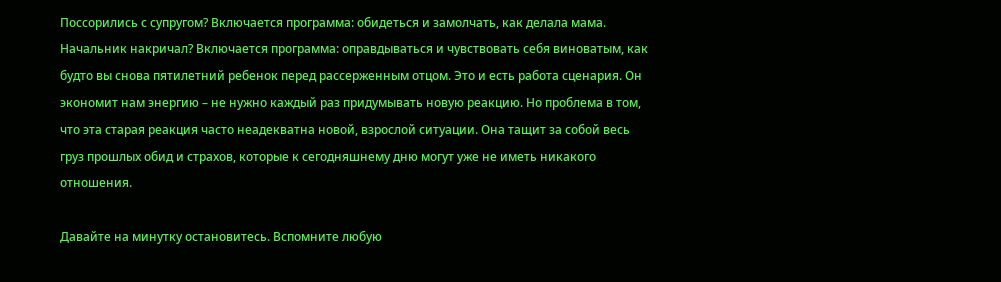Поссорились с супругом? Включается программа: обидеться и замолчать, как делала мама. Начальник накричал? Включается программа: оправдываться и чувствовать себя виноватым, как будто вы снова пятилетний ребенок перед рассерженным отцом. Это и есть работа сценария. Он экономит нам энергию – не нужно каждый раз придумывать новую реакцию. Но проблема в том, что эта старая реакция часто неадекватна новой, взрослой ситуации. Она тащит за собой весь груз прошлых обид и страхов, которые к сегодняшнему дню могут уже не иметь никакого отношения.

Давайте на минутку остановитесь. Вспомните любую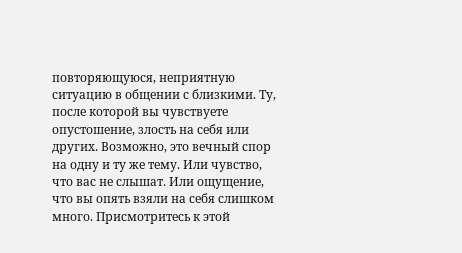повторяющуюся, неприятную ситуацию в общении с близкими. Ту, после которой вы чувствуете опустошение, злость на себя или других. Возможно, это вечный спор на одну и ту же тему. Или чувство, что вас не слышат. Или ощущение, что вы опять взяли на себя слишком много. Присмотритесь к этой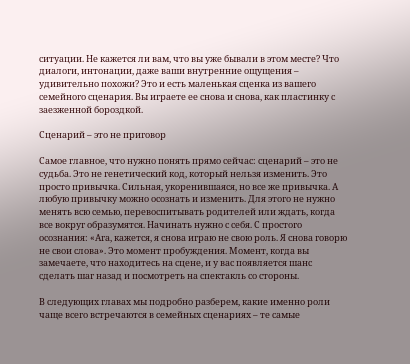ситуации. Не кажется ли вам, что вы уже бывали в этом месте? Что диалоги, интонации, даже ваши внутренние ощущения – удивительно похожи? Это и есть маленькая сценка из вашего семейного сценария. Вы играете ее снова и снова, как пластинку с заезженной бороздкой.

Сценарий – это не приговор

Самое главное, что нужно понять прямо сейчас: сценарий – это не судьба. Это не генетический код, который нельзя изменить. Это просто привычка. Сильная, укоренившаяся, но все же привычка. А любую привычку можно осознать и изменить. Для этого не нужно менять всю семью, перевоспитывать родителей или ждать, когда все вокруг образумятся. Начинать нужно с себя. С простого осознания: «Ага, кажется, я снова играю не свою роль. Я снова говорю не свои слова». Это момент пробуждения. Момент, когда вы замечаете, что находитесь на сцене, и у вас появляется шанс сделать шаг назад и посмотреть на спектакль со стороны.

В следующих главах мы подробно разберем, какие именно роли чаще всего встречаются в семейных сценариях – те самые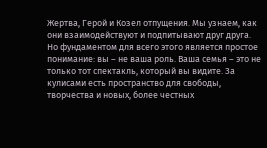Жертва, Герой и Козел отпущения. Мы узнаем, как они взаимодействуют и подпитывают друг друга. Но фундаментом для всего этого является простое понимание: вы – не ваша роль. Ваша семья – это не только тот спектакль, который вы видите. За кулисами есть пространство для свободы, творчества и новых, более честных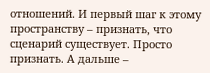отношений. И первый шаг к этому пространству – признать, что сценарий существует. Просто признать. А дальше –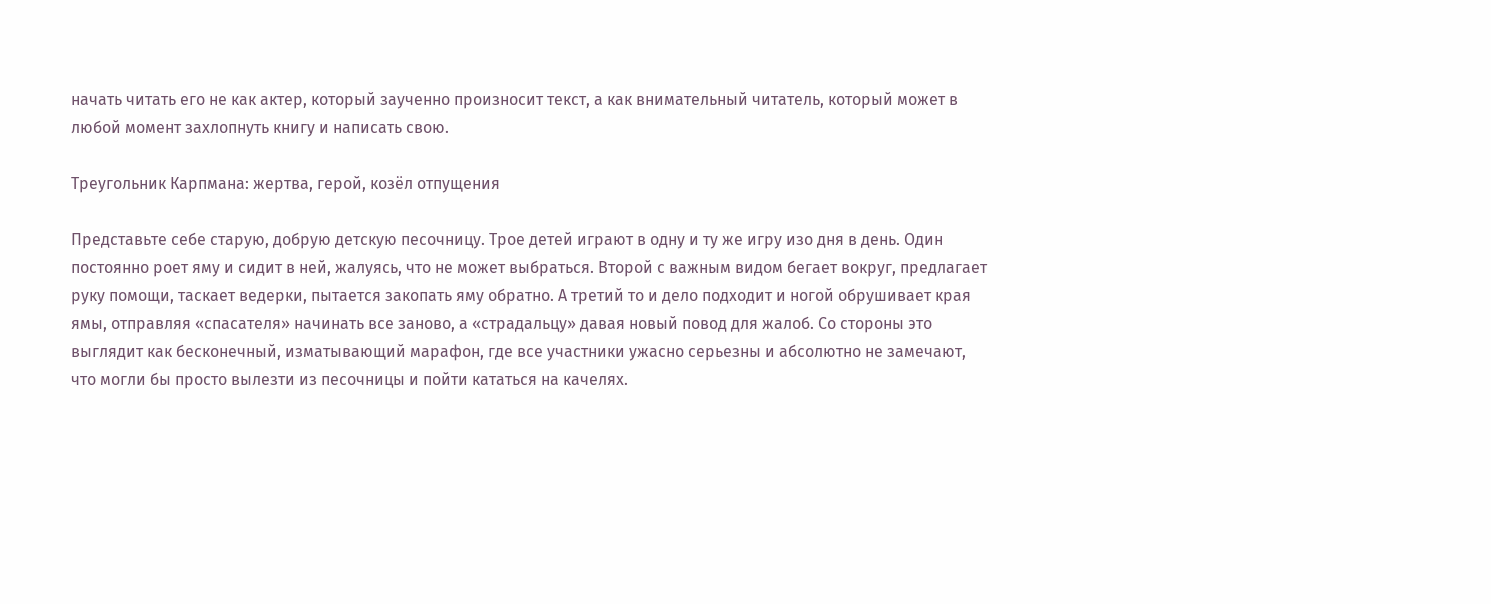начать читать его не как актер, который заученно произносит текст, а как внимательный читатель, который может в любой момент захлопнуть книгу и написать свою.

Треугольник Карпмана: жертва, герой, козёл отпущения

Представьте себе старую, добрую детскую песочницу. Трое детей играют в одну и ту же игру изо дня в день. Один постоянно роет яму и сидит в ней, жалуясь, что не может выбраться. Второй с важным видом бегает вокруг, предлагает руку помощи, таскает ведерки, пытается закопать яму обратно. А третий то и дело подходит и ногой обрушивает края ямы, отправляя «спасателя» начинать все заново, а «страдальцу» давая новый повод для жалоб. Со стороны это выглядит как бесконечный, изматывающий марафон, где все участники ужасно серьезны и абсолютно не замечают, что могли бы просто вылезти из песочницы и пойти кататься на качелях.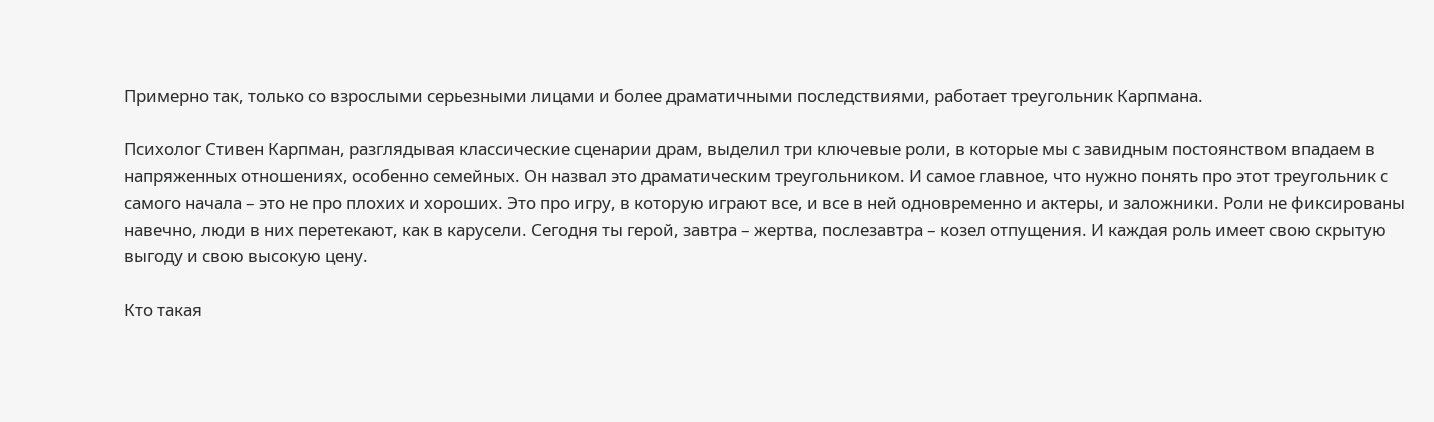Примерно так, только со взрослыми серьезными лицами и более драматичными последствиями, работает треугольник Карпмана.

Психолог Стивен Карпман, разглядывая классические сценарии драм, выделил три ключевые роли, в которые мы с завидным постоянством впадаем в напряженных отношениях, особенно семейных. Он назвал это драматическим треугольником. И самое главное, что нужно понять про этот треугольник с самого начала – это не про плохих и хороших. Это про игру, в которую играют все, и все в ней одновременно и актеры, и заложники. Роли не фиксированы навечно, люди в них перетекают, как в карусели. Сегодня ты герой, завтра – жертва, послезавтра – козел отпущения. И каждая роль имеет свою скрытую выгоду и свою высокую цену.

Кто такая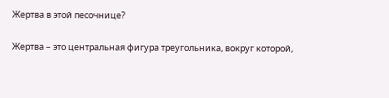Жертва в этой песочнице?

Жертва – это центральная фигура треугольника, вокруг которой,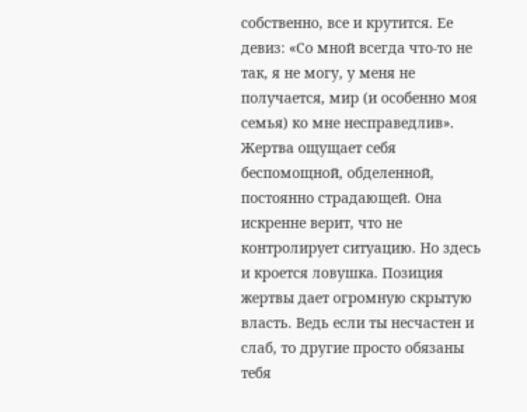собственно, все и крутится. Ее девиз: «Со мной всегда что-то не так, я не могу, у меня не получается, мир (и особенно моя семья) ко мне несправедлив». Жертва ощущает себя беспомощной, обделенной, постоянно страдающей. Она искренне верит, что не контролирует ситуацию. Но здесь и кроется ловушка. Позиция жертвы дает огромную скрытую власть. Ведь если ты несчастен и слаб, то другие просто обязаны тебя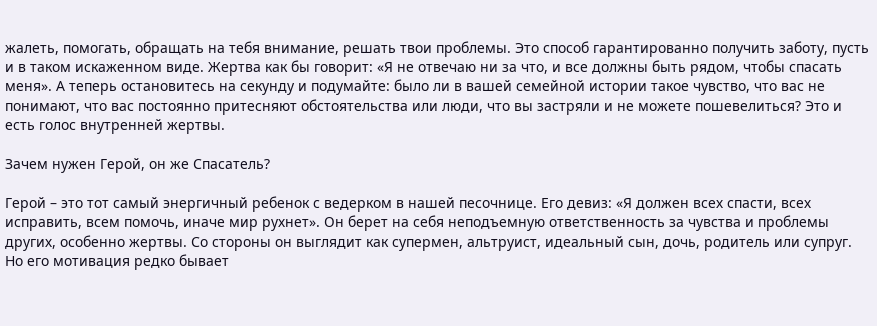жалеть, помогать, обращать на тебя внимание, решать твои проблемы. Это способ гарантированно получить заботу, пусть и в таком искаженном виде. Жертва как бы говорит: «Я не отвечаю ни за что, и все должны быть рядом, чтобы спасать меня». А теперь остановитесь на секунду и подумайте: было ли в вашей семейной истории такое чувство, что вас не понимают, что вас постоянно притесняют обстоятельства или люди, что вы застряли и не можете пошевелиться? Это и есть голос внутренней жертвы.

Зачем нужен Герой, он же Спасатель?

Герой – это тот самый энергичный ребенок с ведерком в нашей песочнице. Его девиз: «Я должен всех спасти, всех исправить, всем помочь, иначе мир рухнет». Он берет на себя неподъемную ответственность за чувства и проблемы других, особенно жертвы. Со стороны он выглядит как супермен, альтруист, идеальный сын, дочь, родитель или супруг. Но его мотивация редко бывает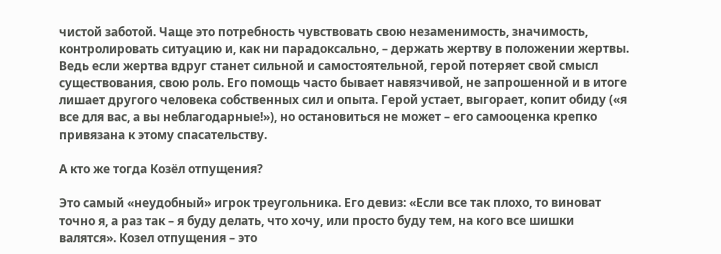чистой заботой. Чаще это потребность чувствовать свою незаменимость, значимость, контролировать ситуацию и, как ни парадоксально, – держать жертву в положении жертвы. Ведь если жертва вдруг станет сильной и самостоятельной, герой потеряет свой смысл существования, свою роль. Его помощь часто бывает навязчивой, не запрошенной и в итоге лишает другого человека собственных сил и опыта. Герой устает, выгорает, копит обиду («я все для вас, а вы неблагодарные!»), но остановиться не может – его самооценка крепко привязана к этому спасательству.

А кто же тогда Козёл отпущения?

Это самый «неудобный» игрок треугольника. Его девиз: «Если все так плохо, то виноват точно я, а раз так – я буду делать, что хочу, или просто буду тем, на кого все шишки валятся». Козел отпущения – это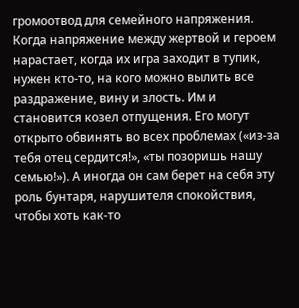громоотвод для семейного напряжения. Когда напряжение между жертвой и героем нарастает, когда их игра заходит в тупик, нужен кто-то, на кого можно вылить все раздражение, вину и злость. Им и становится козел отпущения. Его могут открыто обвинять во всех проблемах («из-за тебя отец сердится!», «ты позоришь нашу семью!»). А иногда он сам берет на себя эту роль бунтаря, нарушителя спокойствия, чтобы хоть как-то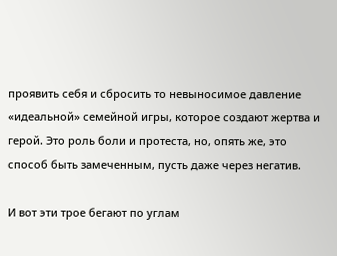проявить себя и сбросить то невыносимое давление «идеальной» семейной игры, которое создают жертва и герой. Это роль боли и протеста, но, опять же, это способ быть замеченным, пусть даже через негатив.

И вот эти трое бегают по углам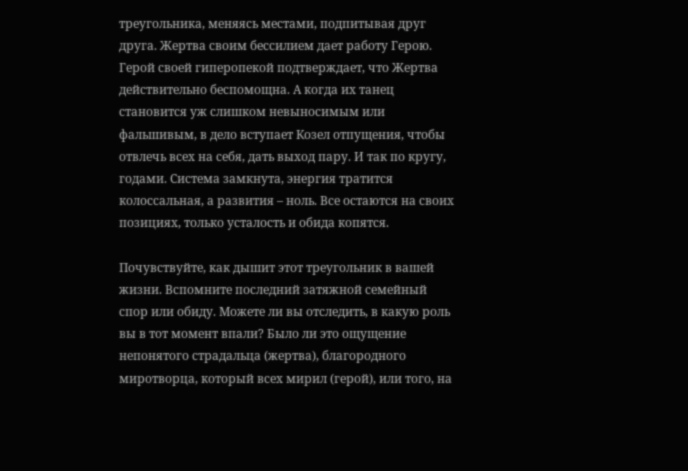треугольника, меняясь местами, подпитывая друг друга. Жертва своим бессилием дает работу Герою. Герой своей гиперопекой подтверждает, что Жертва действительно беспомощна. А когда их танец становится уж слишком невыносимым или фальшивым, в дело вступает Козел отпущения, чтобы отвлечь всех на себя, дать выход пару. И так по кругу, годами. Система замкнута, энергия тратится колоссальная, а развития – ноль. Все остаются на своих позициях, только усталость и обида копятся.

Почувствуйте, как дышит этот треугольник в вашей жизни. Вспомните последний затяжной семейный спор или обиду. Можете ли вы отследить, в какую роль вы в тот момент впали? Было ли это ощущение непонятого страдальца (жертва), благородного миротворца, который всех мирил (герой), или того, на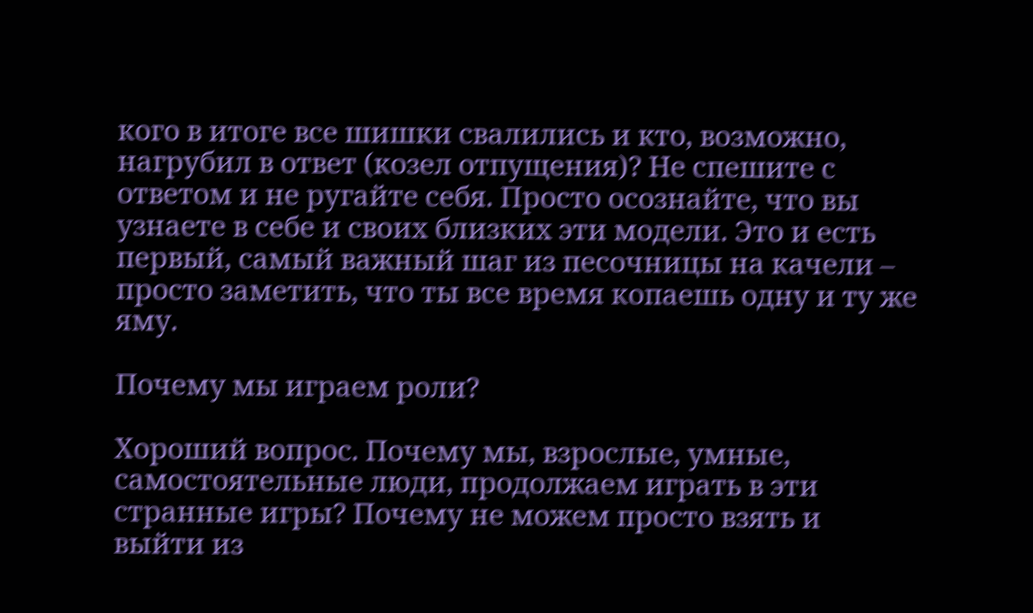кого в итоге все шишки свалились и кто, возможно, нагрубил в ответ (козел отпущения)? Не спешите с ответом и не ругайте себя. Просто осознайте, что вы узнаете в себе и своих близких эти модели. Это и есть первый, самый важный шаг из песочницы на качели – просто заметить, что ты все время копаешь одну и ту же яму.

Почему мы играем роли?

Хороший вопрос. Почему мы, взрослые, умные, самостоятельные люди, продолжаем играть в эти странные игры? Почему не можем просто взять и выйти из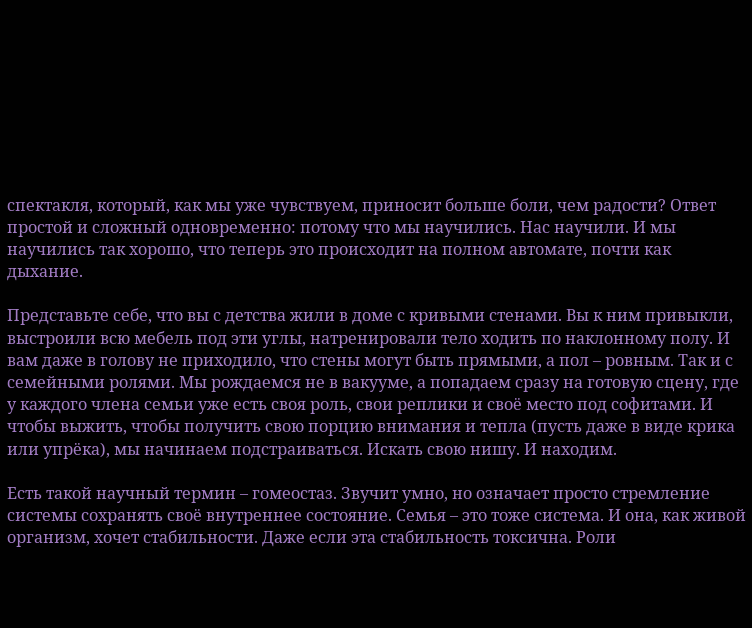спектакля, который, как мы уже чувствуем, приносит больше боли, чем радости? Ответ простой и сложный одновременно: потому что мы научились. Нас научили. И мы научились так хорошо, что теперь это происходит на полном автомате, почти как дыхание.

Представьте себе, что вы с детства жили в доме с кривыми стенами. Вы к ним привыкли, выстроили всю мебель под эти углы, натренировали тело ходить по наклонному полу. И вам даже в голову не приходило, что стены могут быть прямыми, а пол – ровным. Так и с семейными ролями. Мы рождаемся не в вакууме, а попадаем сразу на готовую сцену, где у каждого члена семьи уже есть своя роль, свои реплики и своё место под софитами. И чтобы выжить, чтобы получить свою порцию внимания и тепла (пусть даже в виде крика или упрёка), мы начинаем подстраиваться. Искать свою нишу. И находим.

Есть такой научный термин – гомеостаз. Звучит умно, но означает просто стремление системы сохранять своё внутреннее состояние. Семья – это тоже система. И она, как живой организм, хочет стабильности. Даже если эта стабильность токсична. Роли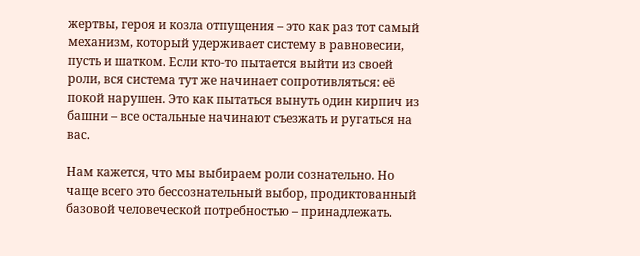жертвы, героя и козла отпущения – это как раз тот самый механизм, который удерживает систему в равновесии, пусть и шатком. Если кто-то пытается выйти из своей роли, вся система тут же начинает сопротивляться: её покой нарушен. Это как пытаться вынуть один кирпич из башни – все остальные начинают съезжать и ругаться на вас.

Нам кажется, что мы выбираем роли сознательно. Но чаще всего это бессознательный выбор, продиктованный базовой человеческой потребностью – принадлежать.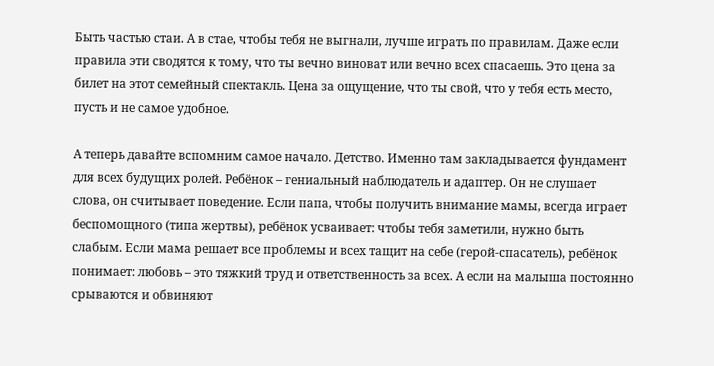Быть частью стаи. А в стае, чтобы тебя не выгнали, лучше играть по правилам. Даже если правила эти сводятся к тому, что ты вечно виноват или вечно всех спасаешь. Это цена за билет на этот семейный спектакль. Цена за ощущение, что ты свой, что у тебя есть место, пусть и не самое удобное.

А теперь давайте вспомним самое начало. Детство. Именно там закладывается фундамент для всех будущих ролей. Ребёнок – гениальный наблюдатель и адаптер. Он не слушает слова, он считывает поведение. Если папа, чтобы получить внимание мамы, всегда играет беспомощного (типа жертвы), ребёнок усваивает: чтобы тебя заметили, нужно быть слабым. Если мама решает все проблемы и всех тащит на себе (герой-спасатель), ребёнок понимает: любовь – это тяжкий труд и ответственность за всех. А если на малыша постоянно срываются и обвиняют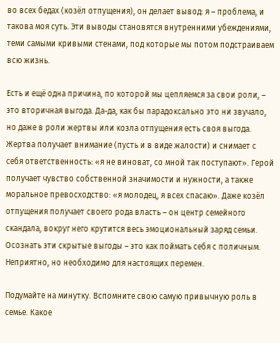во всех бедах (козёл отпущения), он делает вывод: я – проблема, и такова моя суть. Эти выводы становятся внутренними убеждениями, теми самыми кривыми стенами, под которые мы потом подстраиваем всю жизнь.

Есть и ещё одна причина, по которой мы цепляемся за свои роли, – это вторичная выгода. Да-да, как бы парадоксально это ни звучало, но даже в роли жертвы или козла отпущения есть своя выгода. Жертва получает внимание (пусть и в виде жалости) и снимает с себя ответственность: «я не виноват, со мной так поступают». Герой получает чувство собственной значимости и нужности, а также моральное превосходство: «я молодец, я всех спасаю». Даже козёл отпущения получает своего рода власть – он центр семейного скандала, вокруг него крутится весь эмоциональный заряд семьи. Осознать эти скрытые выгоды – это как поймать себя с поличным. Неприятно, но необходимо для настоящих перемен.

Подумайте на минутку. Вспомните свою самую привычную роль в семье. Какое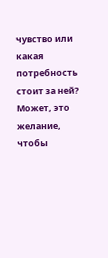чувство или какая потребность стоит за ней? Может, это желание, чтобы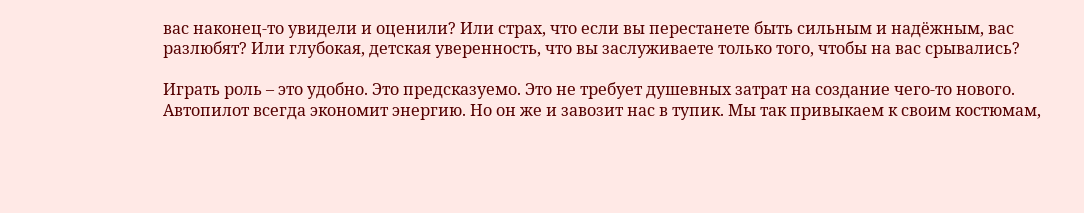вас наконец-то увидели и оценили? Или страх, что если вы перестанете быть сильным и надёжным, вас разлюбят? Или глубокая, детская уверенность, что вы заслуживаете только того, чтобы на вас срывались?

Играть роль – это удобно. Это предсказуемо. Это не требует душевных затрат на создание чего-то нового. Автопилот всегда экономит энергию. Но он же и завозит нас в тупик. Мы так привыкаем к своим костюмам,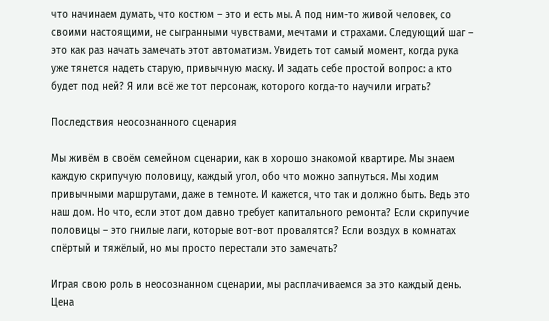что начинаем думать, что костюм – это и есть мы. А под ним-то живой человек, со своими настоящими, не сыгранными чувствами, мечтами и страхами. Следующий шаг – это как раз начать замечать этот автоматизм. Увидеть тот самый момент, когда рука уже тянется надеть старую, привычную маску. И задать себе простой вопрос: а кто будет под ней? Я или всё же тот персонаж, которого когда-то научили играть?

Последствия неосознанного сценария

Мы живём в своём семейном сценарии, как в хорошо знакомой квартире. Мы знаем каждую скрипучую половицу, каждый угол, обо что можно запнуться. Мы ходим привычными маршрутами, даже в темноте. И кажется, что так и должно быть. Ведь это наш дом. Но что, если этот дом давно требует капитального ремонта? Если скрипучие половицы – это гнилые лаги, которые вот-вот провалятся? Если воздух в комнатах спёртый и тяжёлый, но мы просто перестали это замечать?

Играя свою роль в неосознанном сценарии, мы расплачиваемся за это каждый день. Цена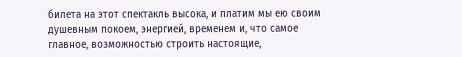билета на этот спектакль высока, и платим мы ею своим душевным покоем, энергией, временем и, что самое главное, возможностью строить настоящие,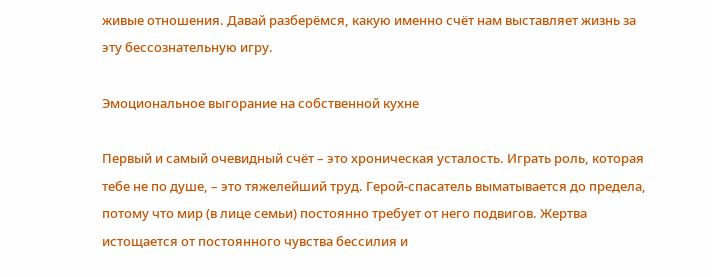живые отношения. Давай разберёмся, какую именно счёт нам выставляет жизнь за эту бессознательную игру.

Эмоциональное выгорание на собственной кухне

Первый и самый очевидный счёт – это хроническая усталость. Играть роль, которая тебе не по душе, – это тяжелейший труд. Герой-спасатель выматывается до предела, потому что мир (в лице семьи) постоянно требует от него подвигов. Жертва истощается от постоянного чувства бессилия и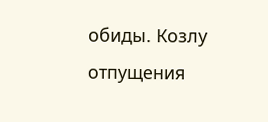обиды. Козлу отпущения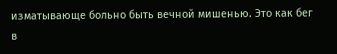изматывающе больно быть вечной мишенью. Это как бег в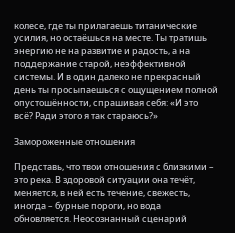колесе, где ты прилагаешь титанические усилия, но остаёшься на месте. Ты тратишь энергию не на развитие и радость, а на поддержание старой, неэффективной системы. И в один далеко не прекрасный день ты просыпаешься с ощущением полной опустошённости, спрашивая себя: «И это всё? Ради этого я так стараюсь?»

Замороженные отношения

Представь, что твои отношения с близкими – это река. В здоровой ситуации она течёт, меняется, в ней есть течение, свежесть, иногда – бурные пороги, но вода обновляется. Неосознанный сценарий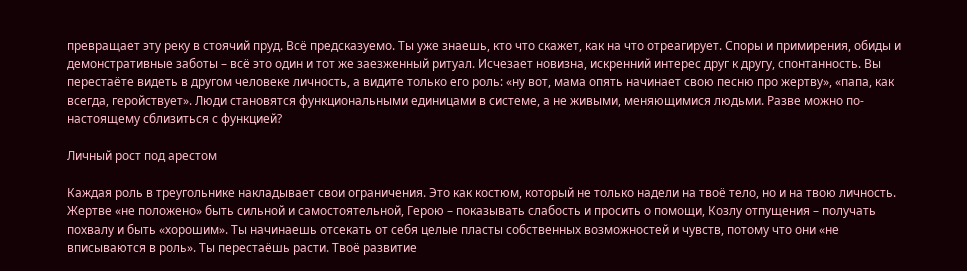превращает эту реку в стоячий пруд. Всё предсказуемо. Ты уже знаешь, кто что скажет, как на что отреагирует. Споры и примирения, обиды и демонстративные заботы – всё это один и тот же заезженный ритуал. Исчезает новизна, искренний интерес друг к другу, спонтанность. Вы перестаёте видеть в другом человеке личность, а видите только его роль: «ну вот, мама опять начинает свою песню про жертву», «папа, как всегда, геройствует». Люди становятся функциональными единицами в системе, а не живыми, меняющимися людьми. Разве можно по-настоящему сблизиться с функцией?

Личный рост под арестом

Каждая роль в треугольнике накладывает свои ограничения. Это как костюм, который не только надели на твоё тело, но и на твою личность. Жертве «не положено» быть сильной и самостоятельной, Герою – показывать слабость и просить о помощи, Козлу отпущения – получать похвалу и быть «хорошим». Ты начинаешь отсекать от себя целые пласты собственных возможностей и чувств, потому что они «не вписываются в роль». Ты перестаёшь расти. Твоё развитие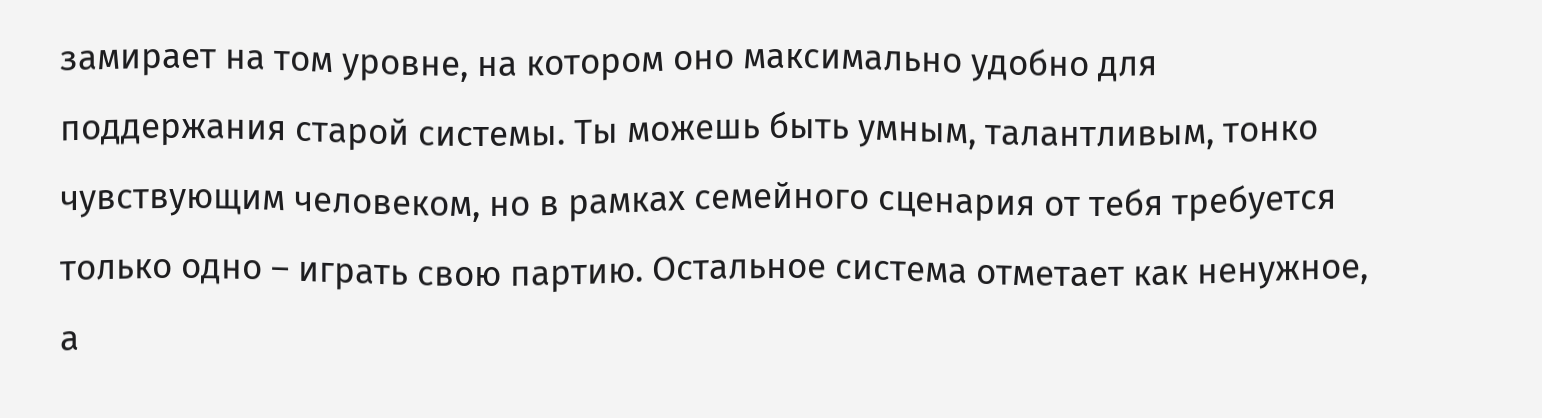замирает на том уровне, на котором оно максимально удобно для поддержания старой системы. Ты можешь быть умным, талантливым, тонко чувствующим человеком, но в рамках семейного сценария от тебя требуется только одно – играть свою партию. Остальное система отметает как ненужное, а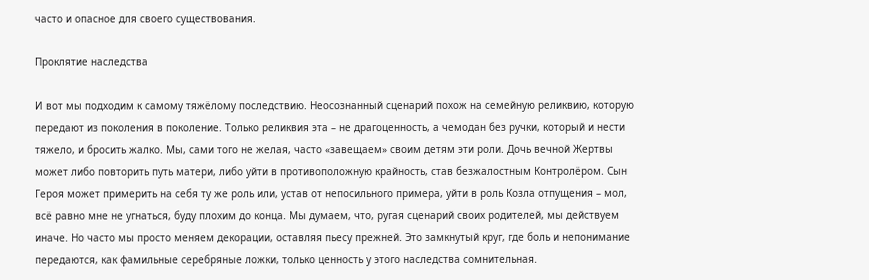часто и опасное для своего существования.

Проклятие наследства

И вот мы подходим к самому тяжёлому последствию. Неосознанный сценарий похож на семейную реликвию, которую передают из поколения в поколение. Только реликвия эта – не драгоценность, а чемодан без ручки, который и нести тяжело, и бросить жалко. Мы, сами того не желая, часто «завещаем» своим детям эти роли. Дочь вечной Жертвы может либо повторить путь матери, либо уйти в противоположную крайность, став безжалостным Контролёром. Сын Героя может примерить на себя ту же роль или, устав от непосильного примера, уйти в роль Козла отпущения – мол, всё равно мне не угнаться, буду плохим до конца. Мы думаем, что, ругая сценарий своих родителей, мы действуем иначе. Но часто мы просто меняем декорации, оставляя пьесу прежней. Это замкнутый круг, где боль и непонимание передаются, как фамильные серебряные ложки, только ценность у этого наследства сомнительная.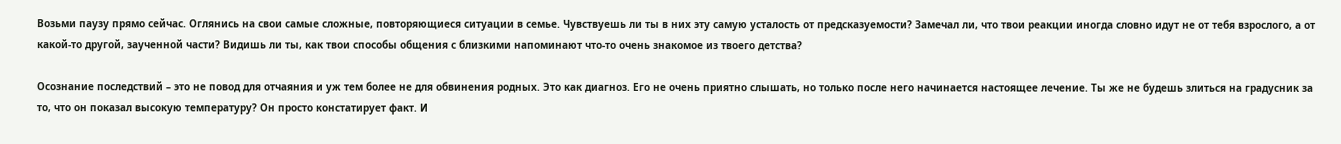Возьми паузу прямо сейчас. Оглянись на свои самые сложные, повторяющиеся ситуации в семье. Чувствуешь ли ты в них эту самую усталость от предсказуемости? Замечал ли, что твои реакции иногда словно идут не от тебя взрослого, а от какой-то другой, заученной части? Видишь ли ты, как твои способы общения с близкими напоминают что-то очень знакомое из твоего детства?

Осознание последствий – это не повод для отчаяния и уж тем более не для обвинения родных. Это как диагноз. Его не очень приятно слышать, но только после него начинается настоящее лечение. Ты же не будешь злиться на градусник за то, что он показал высокую температуру? Он просто констатирует факт. И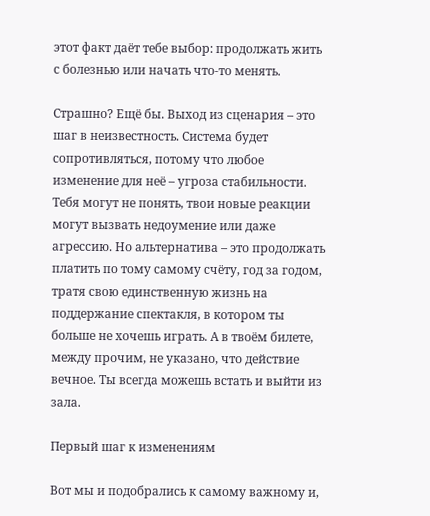этот факт даёт тебе выбор: продолжать жить с болезнью или начать что-то менять.

Страшно? Ещё бы. Выход из сценария – это шаг в неизвестность. Система будет сопротивляться, потому что любое изменение для неё – угроза стабильности. Тебя могут не понять, твои новые реакции могут вызвать недоумение или даже агрессию. Но альтернатива – это продолжать платить по тому самому счёту, год за годом, тратя свою единственную жизнь на поддержание спектакля, в котором ты больше не хочешь играть. А в твоём билете, между прочим, не указано, что действие вечное. Ты всегда можешь встать и выйти из зала.

Первый шаг к изменениям

Вот мы и подобрались к самому важному и,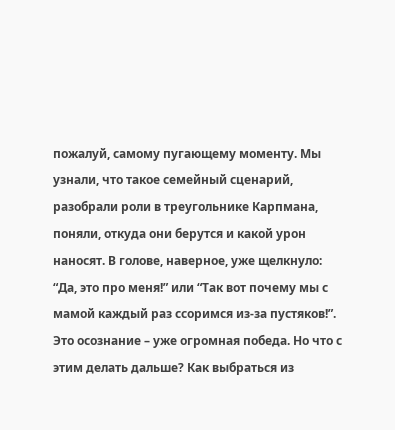пожалуй, самому пугающему моменту. Мы узнали, что такое семейный сценарий, разобрали роли в треугольнике Карпмана, поняли, откуда они берутся и какой урон наносят. В голове, наверное, уже щелкнуло: “Да, это про меня!” или “Так вот почему мы с мамой каждый раз ссоримся из-за пустяков!”. Это осознание – уже огромная победа. Но что с этим делать дальше? Как выбраться из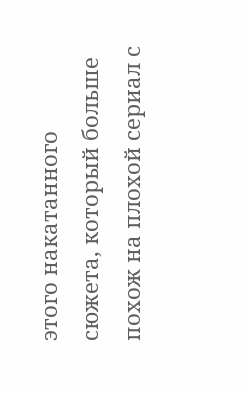этого накатанного сюжета, который больше похож на плохой сериал с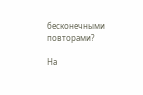бесконечными повторами?

На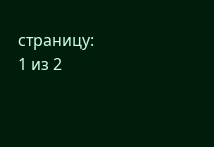страницу:
1 из 2